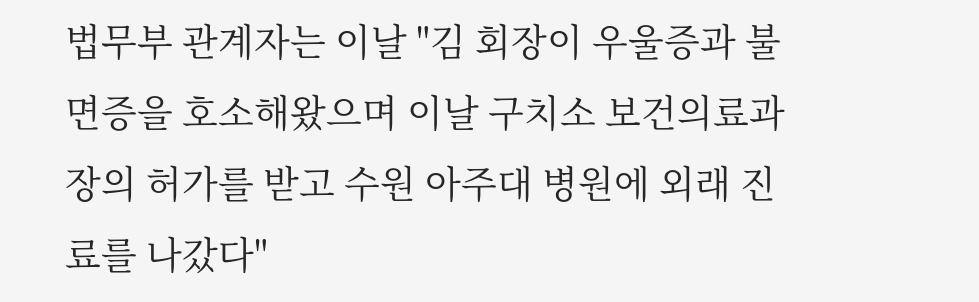법무부 관계자는 이날 "김 회장이 우울증과 불면증을 호소해왔으며 이날 구치소 보건의료과장의 허가를 받고 수원 아주대 병원에 외래 진료를 나갔다"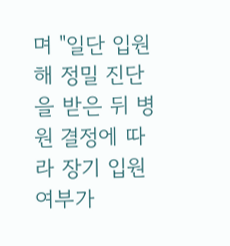며 "일단 입원해 정밀 진단을 받은 뒤 병원 결정에 따라 장기 입원 여부가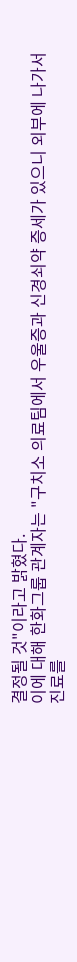결정될 것"이라고 밝혔다.
이에 대해 한화그룹 관계자는 "구치소 의료팀에서 우울증과 신경쇠약 증세가 있으니 외부에 나가서 진료를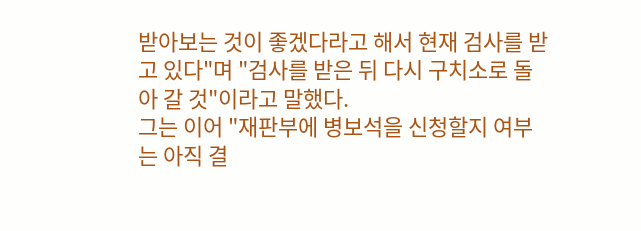받아보는 것이 좋겠다라고 해서 현재 검사를 받고 있다"며 "검사를 받은 뒤 다시 구치소로 돌아 갈 것"이라고 말했다.
그는 이어 "재판부에 병보석을 신청할지 여부는 아직 결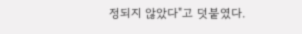정되지 않았다"고 덧붙였다.